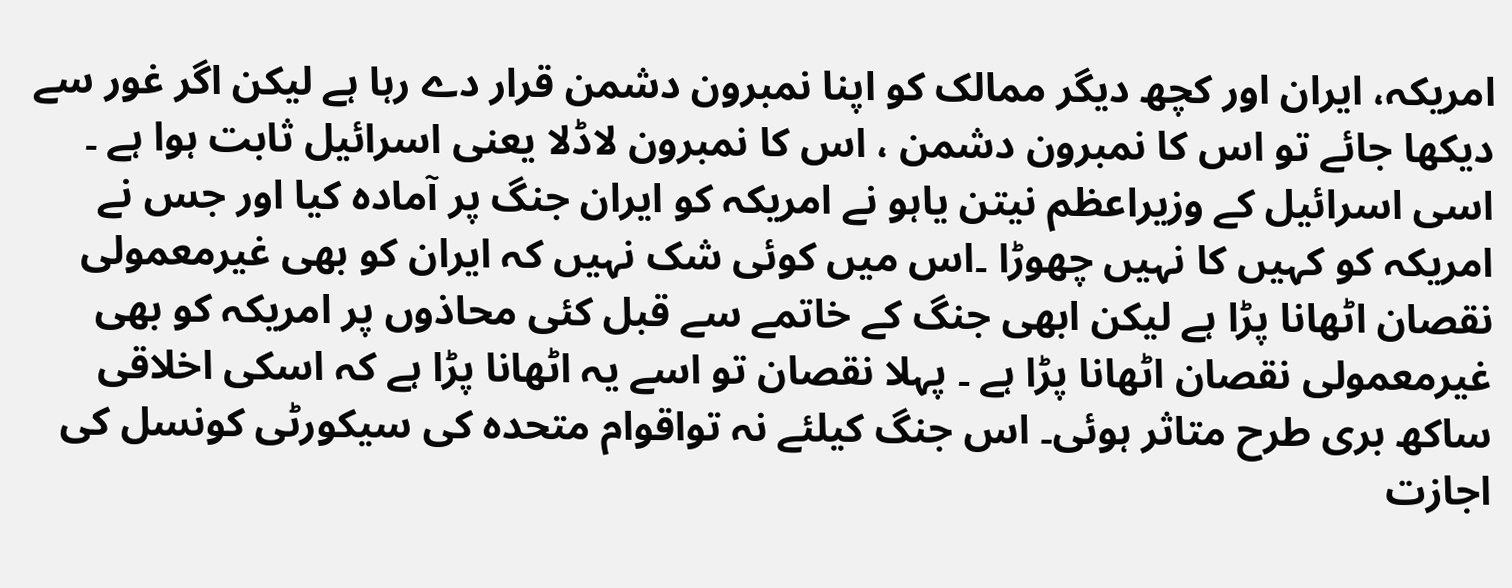امریکہ، ایران اور کچھ دیگر ممالک کو اپنا نمبرون دشمن قرار دے رہا ہے لیکن اگر غور سے دیکھا جائے تو اس کا نمبرون دشمن ، اس کا نمبرون لاڈلا یعنی اسرائیل ثابت ہوا ہے ۔ اسی اسرائیل کے وزیراعظم نیتن یاہو نے امریکہ کو ایران جنگ پر آمادہ کیا اور جس نے امریکہ کو کہیں کا نہیں چھوڑا ۔اس میں کوئی شک نہیں کہ ایران کو بھی غیرمعمولی نقصان اٹھانا پڑا ہے لیکن ابھی جنگ کے خاتمے سے قبل کئی محاذوں پر امریکہ کو بھی غیرمعمولی نقصان اٹھانا پڑا ہے ۔ پہلا نقصان تو اسے یہ اٹھانا پڑا ہے کہ اسکی اخلاقی ساکھ بری طرح متاثر ہوئی۔ اس جنگ کیلئے نہ تواقوام متحدہ کی سیکورٹی کونسل کی اجازت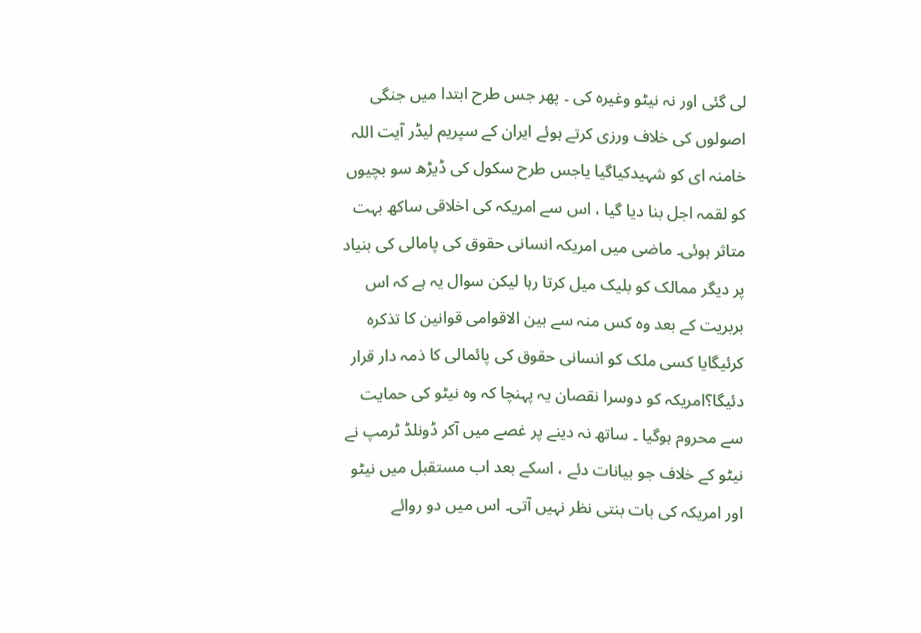لی گئی اور نہ نیٹو وغیرہ کی ۔ پھر جس طرح ابتدا میں جنگی اصولوں کی خلاف ورزی کرتے ہوئے ایران کے سپریم لیڈر آیت اللہ خامنہ ای کو شہیدکیاگیا یاجس طرح سکول کی ڈیڑھ سو بچیوں کو لقمہ اجل بنا دیا گیا ، اس سے امریکہ کی اخلاقی ساکھ بہت متاثر ہوئی۔ ماضی میں امریکہ انسانی حقوق کی پامالی کی بنیاد پر دیگر ممالک کو بلیک میل کرتا رہا لیکن سوال یہ ہے کہ اس بربریت کے بعد وہ کس منہ سے بین الاقوامی قوانین کا تذکرہ کرئیگایا کسی ملک کو انسانی حقوق کی پائمالی کا ذمہ دار قرار دئیگا؟امریکہ کو دوسرا نقصان یہ پہنچا کہ وہ نیٹو کی حمایت سے محروم ہوگیا ۔ ساتھ نہ دینے پر غصے میں آکر ڈونلڈ ٹرمپ نے نیٹو کے خلاف جو بیانات دئے ، اسکے بعد اب مستقبل میں نیٹو اور امریکہ کی بات بنتی نظر نہیں آتی۔ اس میں دو روائے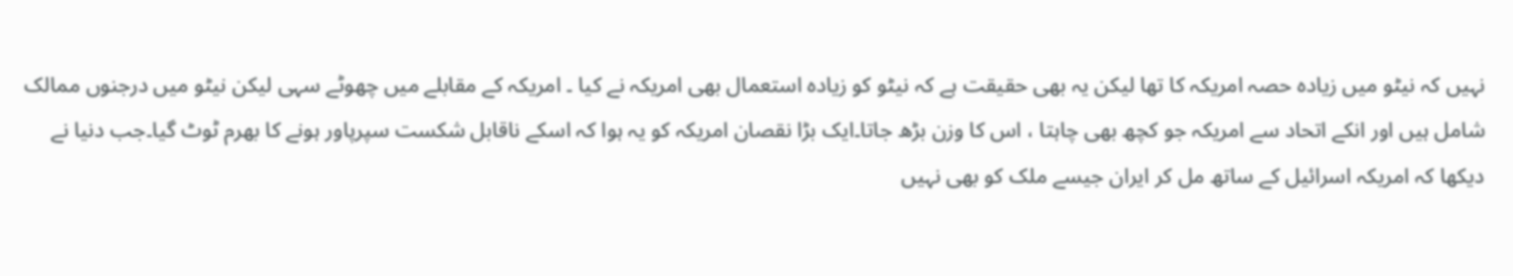نہیں کہ نیٹو میں زیادہ حصہ امریکہ کا تھا لیکن یہ بھی حقیقت ہے کہ نیٹو کو زیادہ استعمال بھی امریکہ نے کیا ۔ امریکہ کے مقابلے میں چھوٹے سہی لیکن نیٹو میں درجنوں ممالک شامل ہیں اور انکے اتحاد سے امریکہ جو کچھ بھی چاہتا ، اس کا وزن بڑھ جاتا۔ایک بڑا نقصان امریکہ کو یہ ہوا کہ اسکے ناقابل شکست سپرپاور ہونے کا بھرم ٹوٹ گیا۔جب دنیا نے دیکھا کہ امریکہ اسرائیل کے ساتھ مل کر ایران جیسے ملک کو بھی نہیں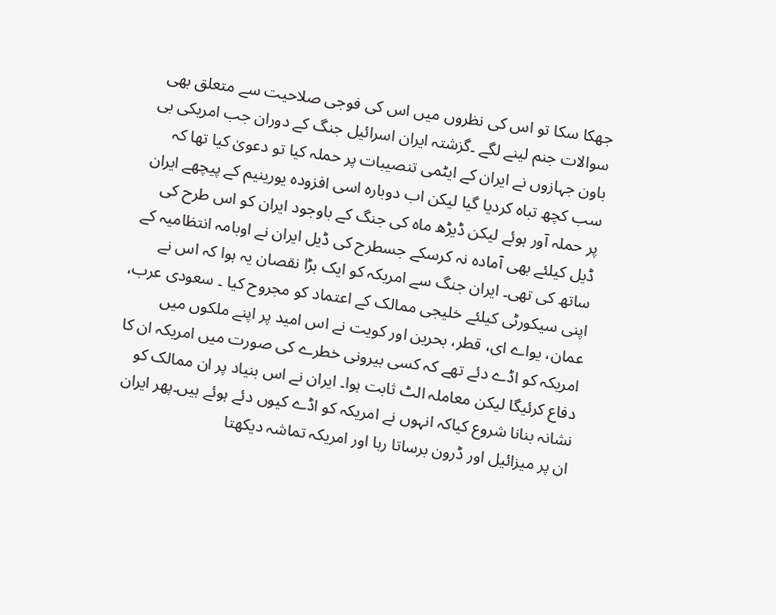جھکا سکا تو اس کی نظروں میں اس کی فوجی صلاحیت سے متعلق بھی سوالات جنم لینے لگے ۔گزشتہ ایران اسرائیل جنگ کے دوران جب امریکی بی باون جہازوں نے ایران کے ایٹمی تنصیبات پر حملہ کیا تو دعویٰ کیا تھا کہ سب کچھ تباہ کردیا گیا لیکن اب دوبارہ اسی افزودہ یورینیم کے پیچھے ایران پر حملہ آور ہوئے لیکن ڈیڑھ ماہ کی جنگ کے باوجود ایران کو اس طرح کی ڈیل کیلئے بھی آمادہ نہ کرسکے جسطرح کی ڈیل ایران نے اوبامہ انتظامیہ کے ساتھ کی تھی۔ ایران جنگ سے امریکہ کو ایک بڑا نقصان یہ ہوا کہ اس نے اپنی سیکورٹی کیلئے خلیجی ممالک کے اعتماد کو مجروح کیا ۔ سعودی عرب، عمان، یواے ای، قطر، بحرین اور کویت نے اس امید پر اپنے ملکوں میں امریکہ کو اڈے دئے تھے کہ کسی بیرونی خطرے کی صورت میں امریکہ ان کا دفاع کرئیگا لیکن معاملہ الٹ ثابت ہوا۔ ایران نے اس بنیاد پر ان ممالک کو نشانہ بنانا شروع کیاکہ انہوں نے امریکہ کو اڈے کیوں دئے ہوئے ہیں۔پھر ایران ان پر میزائیل اور ڈرون برساتا رہا اور امریکہ تماشہ دیکھتا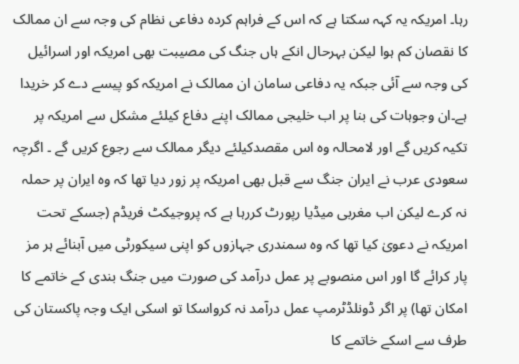رہا۔ امریکہ یہ کہہ سکتا ہے کہ اس کے فراہم کردہ دفاعی نظام کی وجہ سے ان ممالک کا نقصان کم ہوا لیکن بہرحال انکے ہاں جنگ کی مصیبت بھی امریکہ اور اسرائیل کی وجہ سے آئی جبکہ یہ دفاعی سامان ان ممالک نے امریکہ کو پیسے دے کر خریدا ہے۔ان وجوہات کی بنا پر اب خلیجی ممالک اپنے دفاع کیلئے مشکل سے امریکہ پر تکیہ کریں گے اور لامحالہ وہ اس مقصدکیلئے دیگر ممالک سے رجوع کریں گے ۔ اگرچہ سعودی عرب نے ایران جنگ سے قبل بھی امریکہ پر زور دیا تھا کہ وہ ایران پر حملہ نہ کرے لیکن اب مغربی میڈیا رپورٹ کررہا ہے کہ پروجیکٹ فریڈم (جسکے تحت امریکہ نے دعویٰ کیا تھا کہ وہ سمندری جہازوں کو اپنی سیکورٹی میں آبنائے ہر مز پار کرائے گا اور اس منصوبے پر عمل درآمد کی صورت میں جنگ بندی کے خاتمے کا امکان تھا) پر اگر ڈونلڈٹرمپ عمل درآمد نہ کرواسکا تو اسکی ایک وجہ پاکستان کی طرف سے اسکے خاتمے کا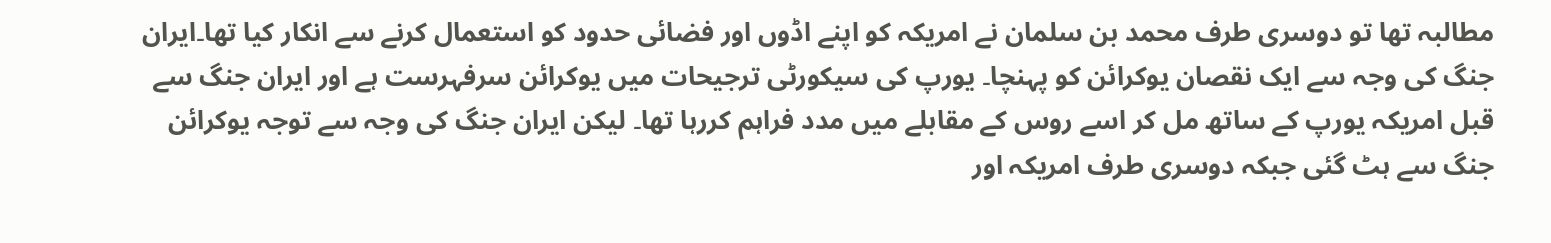مطالبہ تھا تو دوسری طرف محمد بن سلمان نے امریکہ کو اپنے اڈوں اور فضائی حدود کو استعمال کرنے سے انکار کیا تھا۔ایران جنگ کی وجہ سے ایک نقصان یوکرائن کو پہنچا۔ یورپ کی سیکورٹی ترجیحات میں یوکرائن سرفہرست ہے اور ایران جنگ سے قبل امریکہ یورپ کے ساتھ مل کر اسے روس کے مقابلے میں مدد فراہم کررہا تھا۔ لیکن ایران جنگ کی وجہ سے توجہ یوکرائن جنگ سے ہٹ گئی جبکہ دوسری طرف امریکہ اور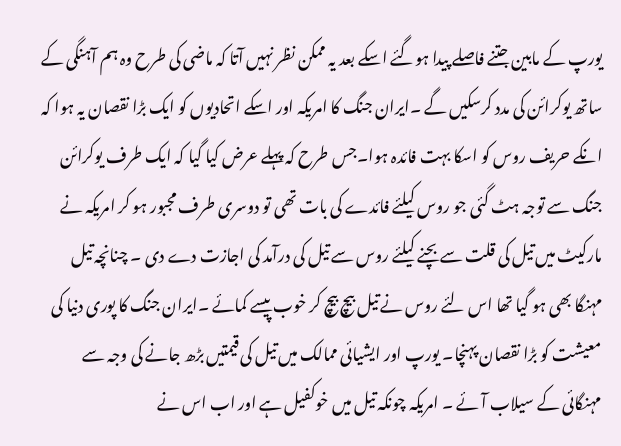یورپ کے مابین جتنے فاصلے پیدا ہوگئے اسکے بعد یہ ممکن نظر نہیں آتا کہ ماضی کی طرح وہ ہم آہنگی کے ساتھ یوکرائن کی مدد کرسکیں گے ۔ایران جنگ کا امریکہ اور اسکے اتحادیوں کو ایک بڑا نقصان یہ ہوا کہ انکے حریف روس کو اسکا بہت فائدہ ہوا۔جس طرح کہ پہلے عرض کیا گیا کہ ایک طرف یوکرائن جنگ سے توجہ ہٹ گئی جو روس کیلئے فائدے کی بات تھی تو دوسری طرف مجبور ہو کر امریکہ نے مارکیٹ میں تیل کی قلت سے بچنے کیلئے روس سے تیل کی درآمد کی اجازت دے دی ۔ چنانچہ تیل مہنگا بھی ہو گیا تھا اس لئے روس نے تیل بیچ بیچ کر خوب پیسے کمائے ۔ایران جنگ کا پوری دنیا کی معیشت کو بڑا نقصان پہنچا۔ یورپ اور ایشیائی ممالک میں تیل کی قیمتیں بڑھ جانے کی وجہ سے مہنگائی کے سیلاب آئے ۔ امریکہ چونکہ تیل میں خوکفیل ہے اور اب اس نے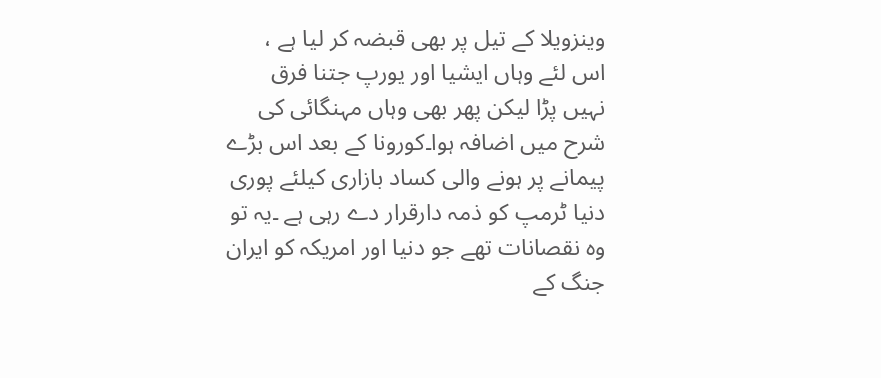وینزویلا کے تیل پر بھی قبضہ کر لیا ہے ، اس لئے وہاں ایشیا اور یورپ جتنا فرق نہیں پڑا لیکن پھر بھی وہاں مہنگائی کی شرح میں اضافہ ہوا۔کورونا کے بعد اس بڑے پیمانے پر ہونے والی کساد بازاری کیلئے پوری دنیا ٹرمپ کو ذمہ دارقرار دے رہی ہے ۔یہ تو وہ نقصانات تھے جو دنیا اور امریکہ کو ایران جنگ کے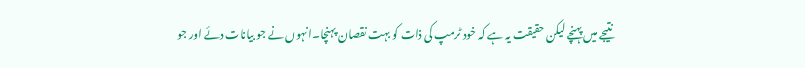نتیجے میں پہنچے لیکن حقیقت یہ ہے کہ خود ٹرمپ کی ذات کو بہت نقصان پہنچا۔انہوں نے جو بیانات دئے اور جو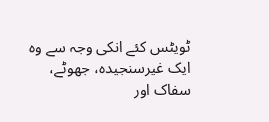ٹویٹس کئے انکی وجہ سے وہ ایک غیرسنجیدہ، جھوٹے، سفاک اور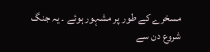مسخرے کے طور پر مشہور ہوئے ۔ یہ جنگ شروع دن سے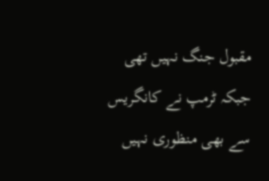مقبول جنگ نہیں تھی جبکہ ٹرمپ نے کانگریس سے بھی منظوری نہیں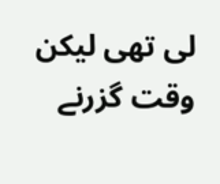لی تھی لیکن وقت گزرنے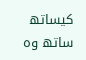کیساتھ ساتھ وہ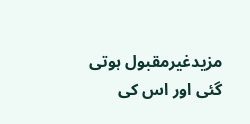مزیدغیرمقبول ہوتی گئی اور اس کی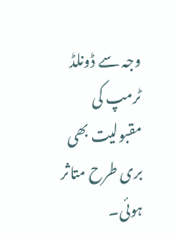وجہ سے ڈونلڈ ٹرمپ کی مقبولیت بھی بری طرح متاثر ہوئی۔